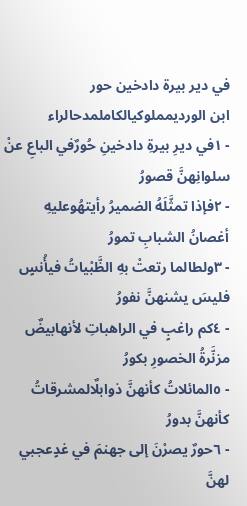في دير بيرة دادخين حور
ابن الورديمملوكيالكاملمدحالراء
- ١في ديرِ بيرةِ دادخينِ حُورٌفي الباعِ عنْ سلوانِهنَّ قصورُ
- ٢فإذا تمثَّلَهُ الضميرُ رأيتهُوعليهِ أغصانُ الشبابِ تمورُ
- ٣ولطالما رتعتْ بهِ الظَّبْياتُ فيأُنسٍ فليسَ يشنهنَّ نفورُ
- ٤كم راغبٍ في الراهباتِ لأنهابيضٌ مزنَّرةُ الخصورِ بكورُ
- ٥المائلاتُ كأنهنَّ ذوابلٌالمشرقاتُ كأنهنَّ بدورُ
- ٦حورٌ يصرْنَ إلى جهنمَ في غدٍعجبي لهنَّ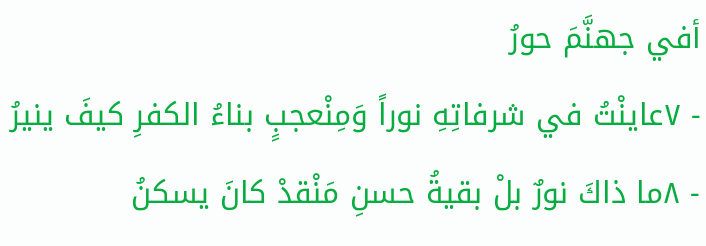أفي جهنَّمَ حورُ
- ٧عاينْتُ في شرفاتِهِ نوراً وَمِنْعجبٍ بناءُ الكفرِ كيفَ ينيرُ
- ٨ما ذاكَ نورٌ بلْ بقيةُ حسنِ مَنْقدْ كانَ يسكنُ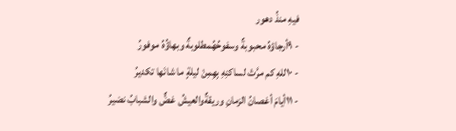فيهِ منذُ دهور
- ٩أرجاؤهُ محبوبةٌ وسفوحُهُمطلوبةٌ وبهاؤُهُ موفورُ
- ١٠للهِ كم مرَّتْ لساكنِهِ بِهِمِنْ ليلةٍ ما شانَها تكديرُ
- ١١أيامَ أغصانُ الزمانِ وريقةٌوالعيشُ غضٌّ والشبابُ نضيرُ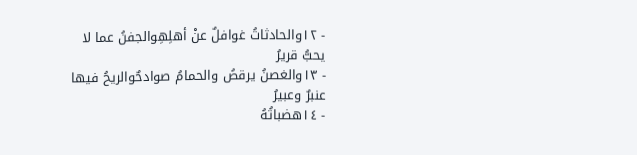- ١٢والحادثاتُ غوافلٌ عنْ أهلِهِوالجفنُ عما لا يحبُّ قريرُ
- ١٣والغصنُ يرقصُ والحمامُ صوادحٌوالريحُ فيها عنبرٌ وعبيرُ
- ١٤هضباتُهُ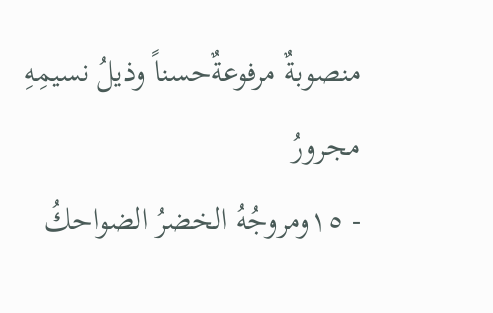منصوبةٌ مرفوعةٌحسناً وذيلُ نسيمِهِ مجرورُ
- ١٥ومروجُهُ الخضرُ الضواحكُ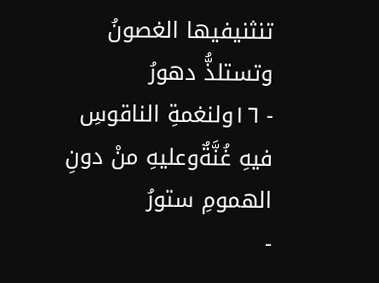تنثنيفيها الغصونُ وتستلذُّ دهورُ
- ١٦ولنغمةِ الناقوسِ فيهِ غُنَّةٌوعليهِ منْ دونِ الهمومِ ستورُ
-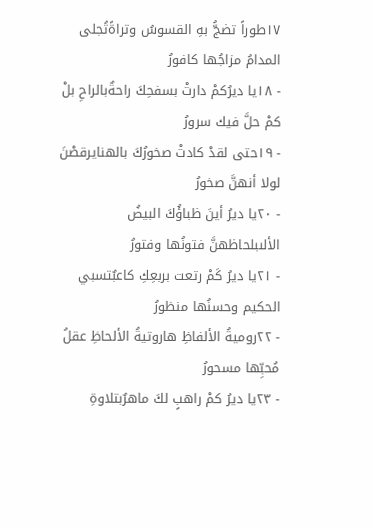١٧طوراً تضجُّ بهِ القسوسُ وتراةًتُجلى المدامُ مزاجُها كافورُ
- ١٨يا ديرُكمْ دارتْ بسفحِكَ راحةٌبالراحِ بلْ كمْ حلَّ فيك سرورُ
- ١٩حتى لقدْ كادتْ صخورُكَ بالهنايرقصْنَ لولا أنهنَّ صخورُ
- ٢٠يا ديرُ أينَ ظباؤُكَ البيضُ الألىبلحاظهنَّ فتونُها وفتورُ
- ٢١يا ديرُ كَمْ رتعت بربعِكِ كاعبٌتسبي الحكيم وحسنُها منظورُ
- ٢٢روميةُ الألفاظِ هاروتيةُ الألحاظِ عقلُ مُحبِّها مسحورُ
- ٢٣يا ديرُ كمْ راهبٍ لكَ ماهرٌبتلاوةِ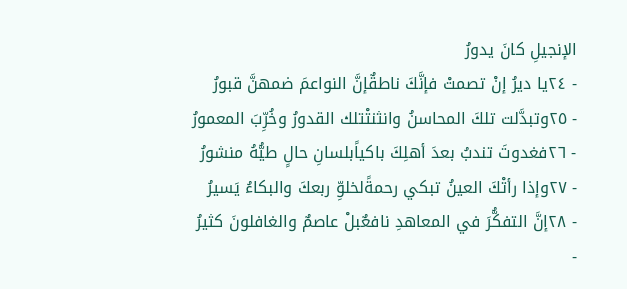الإنجيلِ كانَ يدورُ
- ٢٤يا ديرُ إنْ تصمتْ فإنَّكَ ناطقٌإنَّ النواعمَ ضمهنَّ قبورُ
- ٢٥وتبدَّلت تلكَ المحاسنُ وانثنتْتلك القدورُ وخُرِّبَ المعمورُ
- ٢٦فغدوتَ تندبُ بعدَ أهلِكَ باكياًبلسانِ حالٍ طيُّهُ منشورُ
- ٢٧وإذا رأتْكَ العينُ تبكي رحمةًلخلوِّ ربعكَ والبكاءُ يَسيرُ
- ٢٨إنَّ التفكُّرَ في المعاهدِ نافعٌبلْ عاصمٌ والغافلونَ كثيرُ
-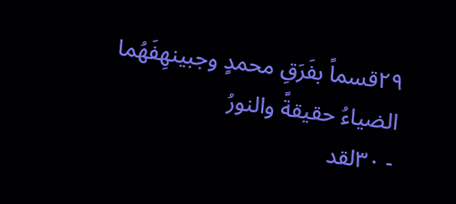٢٩قسماً بفَرَقِ محمدٍ وجبينهِفَهُما الضياءُ حقيقةً والنورُ
- ٣٠لقد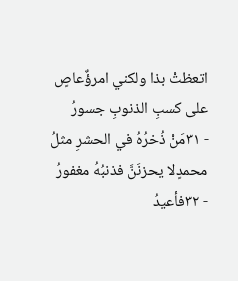اتعظتْ بذا ولكني امرؤٌعاصٍ على كسبِ الذنوبِ جسورُ
- ٣١مَنْ ذُخرُهُ في الحشرِ مثلُ محمدٍلا يحزنَنَّ فذنبُهُ مغفورُ
- ٣٢فأعيدُ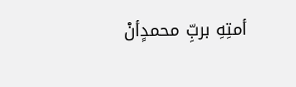أمتِهِ بربِّ محمدٍأنْ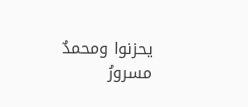يحزنوا ومحمدٌ مسرورُ